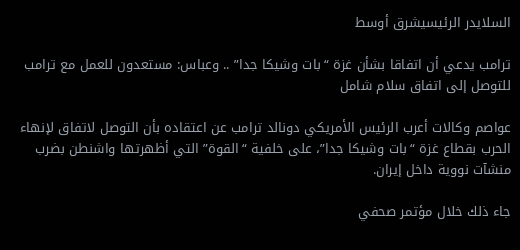السلايدر الرئيسيشرق أوسط

ترامب يدعي أن اتفاقا بشأن غزة “بات وشيكا جدا” .. وعباس: مستعدون للعمل مع ترامب للتوصل إلى اتفاق سلام شامل

عواصم وكالات أعرب الرئيس الأمريكي دونالد ترامب عن اعتقاده بأن التوصل لاتفاق لإنهاء الحرب بقطاع غزة “بات وشيكا جدا”، على خلفية “القوة” التي أظهرتها واشنطن بضرب منشآت نووية داخل إيران.

جاء ذلك خلال مؤتمر صحفي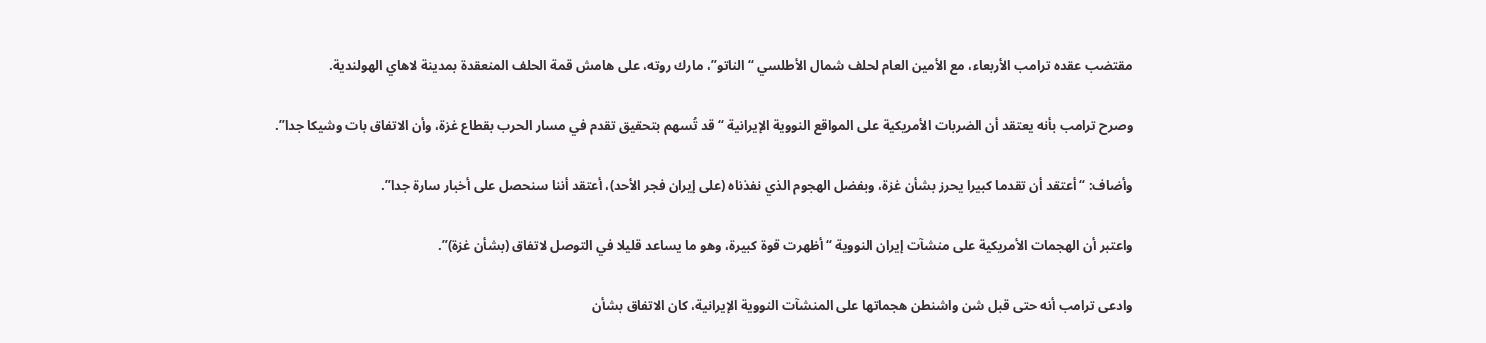مقتضب عقده ترامب الأربعاء، مع الأمين العام لحلف شمال الأطلسي “الناتو”، مارك روته، على هامش قمة الحلف المنعقدة بمدينة لاهاي الهولندية.

وصرح ترامب بأنه يعتقد أن الضربات الأمريكية على المواقع النووية الإيرانية “قد تُسهم بتحقيق تقدم في مسار الحرب بقطاع غزة، وأن الاتفاق بات وشيكا جدا”.

وأضاف: “أعتقد أن تقدما كبيرا يحرز بشأن غزة، وبفضل الهجوم الذي نفذناه (على إيران فجر الأحد)، أعتقد أننا سنحصل على أخبار سارة جدا”.

واعتبر أن الهجمات الأمريكية على منشآت إيران النووية “أظهرت قوة كبيرة، وهو ما يساعد قليلا في التوصل لاتفاق (بشأن غزة)”.

وادعى ترامب أنه حتى قبل شن واشنطن هجماتها على المنشآت النووية الإيرانية، كان الاتفاق بشأن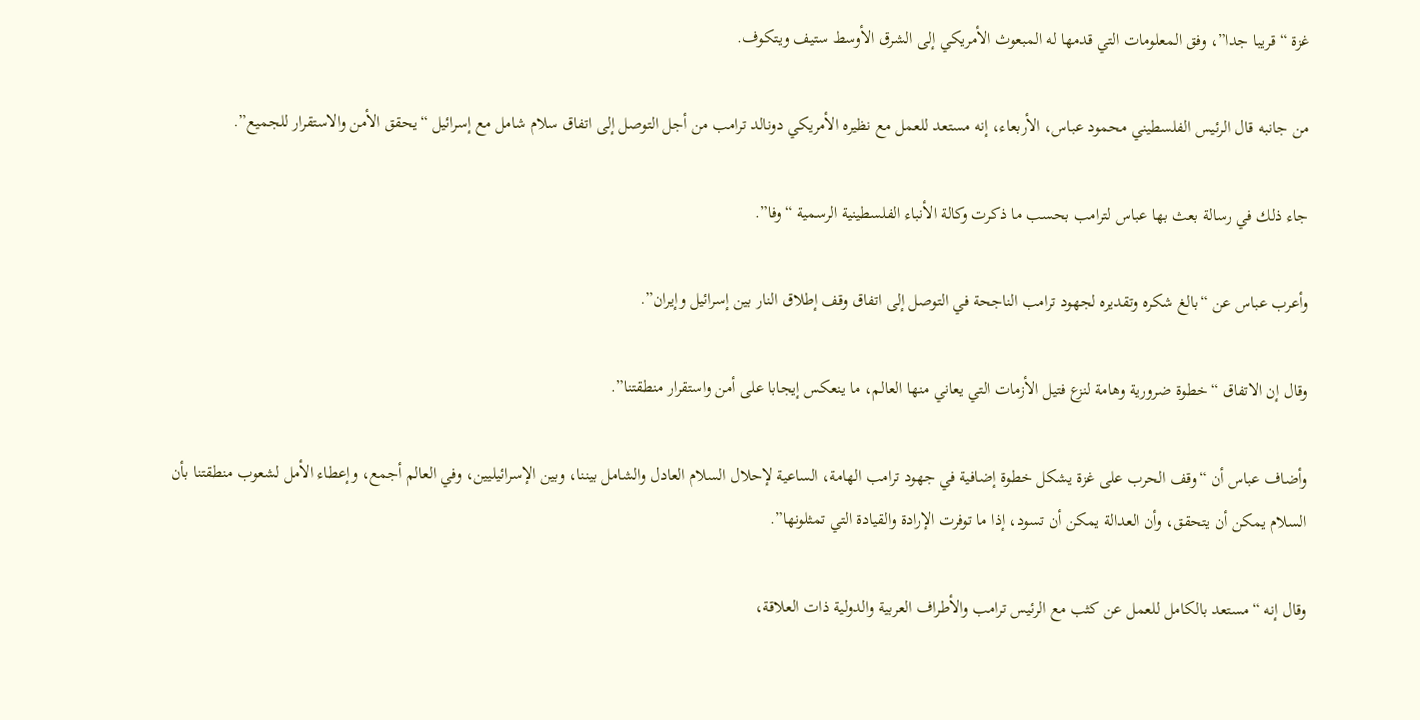غزة “قريبا جدا”، وفق المعلومات التي قدمها له المبعوث الأمريكي إلى الشرق الأوسط ستيف ويتكوف.

من جانبه قال الرئيس الفلسطيني محمود عباس، الأربعاء، إنه مستعد للعمل مع نظيره الأمريكي دونالد ترامب من أجل التوصل إلى اتفاق سلام شامل مع إسرائيل “يحقق الأمن والاستقرار للجميع”.

جاء ذلك في رسالة بعث بها عباس لترامب بحسب ما ذكرت وكالة الأنباء الفلسطينية الرسمية “وفا”.

وأعرب عباس عن “بالغ شكره وتقديره لجهود ترامب الناجحة في التوصل إلى اتفاق وقف إطلاق النار بين إسرائيل وإيران”.

وقال إن الاتفاق “خطوة ضرورية وهامة لنزع فتيل الأزمات التي يعاني منها العالم، ما ينعكس إيجابا على أمن واستقرار منطقتنا”.

وأضاف عباس أن “وقف الحرب على غزة يشكل خطوة إضافية في جهود ترامب الهامة، الساعية لإحلال السلام العادل والشامل بيننا، وبين الإسرائيليين، وفي العالم أجمع، وإعطاء الأمل لشعوب منطقتنا بأن السلام يمكن أن يتحقق، وأن العدالة يمكن أن تسود، إذا ما توفرت الإرادة والقيادة التي تمثلونها”.

وقال إنه “مستعد بالكامل للعمل عن كثب مع الرئيس ترامب والأطراف العربية والدولية ذات العلاقة،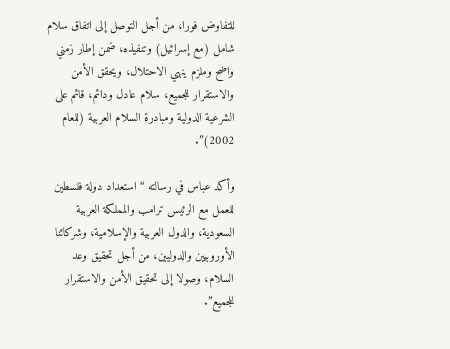للتفاوض فورا، من أجل التوصل إلى اتفاق سلام شامل (مع إسرائيل) وتنفيذه، ضمن إطار زمني واضح وملزم ينهي الاحتلال، ويحقق الأمن والاستقرار للجميع، سلام عادل ودائم، قائم على الشرعية الدولية ومبادرة السلام العربية (للعام 2002)”.

وأكد عباس في رسالته “استعداد دولة فلسطين للعمل مع الرئيس ترامب والمملكة العربية السعودية، والدول العربية والإسلامية، وشركائنا الأوروبيين والدوليين، من أجل تحقيق وعد السلام، وصولا إلى تحقيق الأمن والاستقرار للجميع”.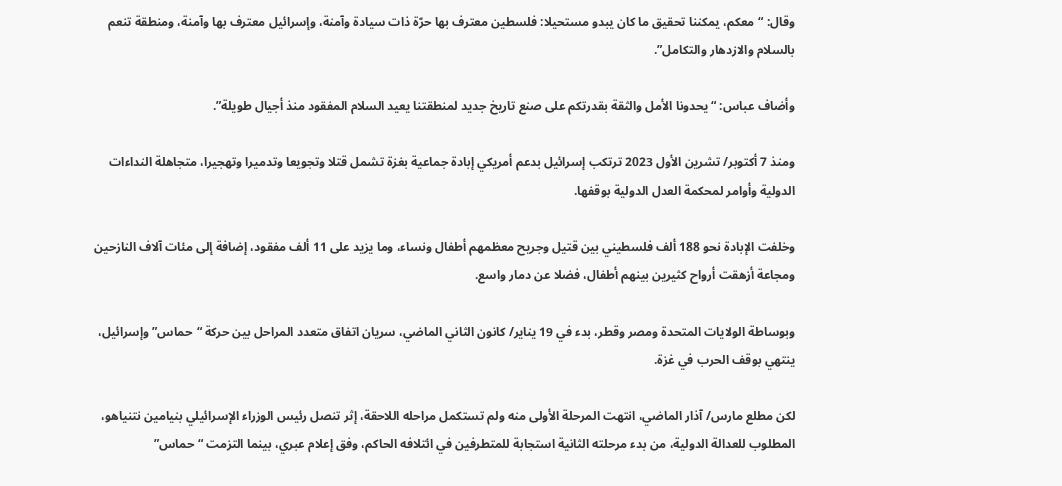وقال: “معكم، يمكننا تحقيق ما كان يبدو مستحيلا: فلسطين معترف بها حرّة ذات سيادة وآمنة، وإسرائيل معترف بها وآمنة، ومنطقة تنعم بالسلام والازدهار والتكامل”.

وأضاف عباس: “يحدونا الأمل والثقة بقدرتكم على صنع تاريخ جديد لمنطقتنا يعيد السلام المفقود منذ أجيال طويلة”.

ومنذ 7 أكتوبر/ تشرين الأول 2023 ترتكب إسرائيل بدعم أمريكي إبادة جماعية بغزة تشمل قتلا وتجويعا وتدميرا وتهجيرا، متجاهلة النداءات الدولية وأوامر لمحكمة العدل الدولية بوقفها.

وخلفت الإبادة نحو 188 ألف فلسطيني بين قتيل وجريح معظمهم أطفال ونساء، وما يزيد على 11 ألف مفقود، إضافة إلى مئات آلاف النازحين ومجاعة أزهقت أرواح كثيرين بينهم أطفال، فضلا عن دمار واسع.

وبوساطة الولايات المتحدة ومصر وقطر، بدء في 19 يناير/ كانون الثاني الماضي، سريان اتفاق متعدد المراحل بين حركة “حماس” وإسرائيل، ينتهي بوقف الحرب في غزة.

لكن مطلع مارس/ آذار الماضي، انتهت المرحلة الأولى منه ولم تستكمل مراحله اللاحقة، إثر تنصل رئيس الوزراء الإسرائيلي بنيامين نتنياهو، المطلوب للعدالة الدولية، من بدء مرحلته الثانية استجابة للمتطرفين في ائتلافه الحاكم، وفق إعلام عبري، بينما التزمت “حماس”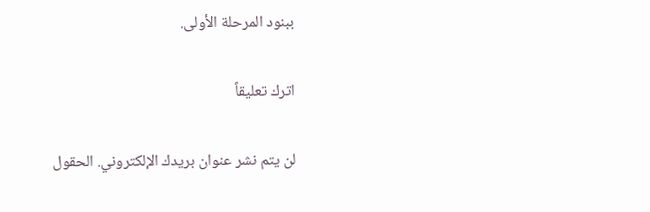ببنود المرحلة الأولى.

اترك تعليقاً

لن يتم نشر عنوان بريدك الإلكتروني. الحقول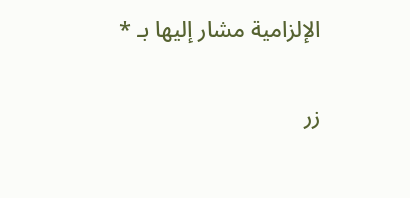الإلزامية مشار إليها بـ *

زر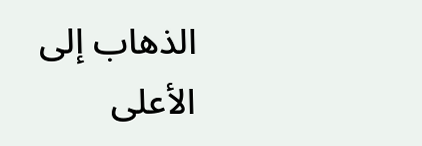الذهاب إلى الأعلى